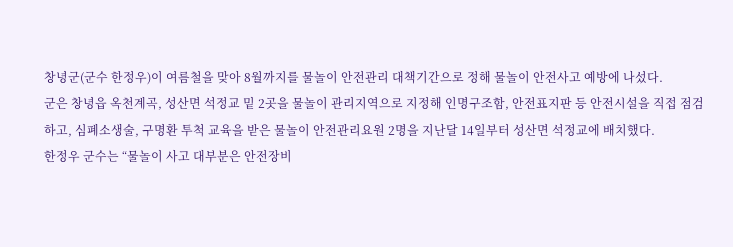창녕군(군수 한정우)이 여름철을 맞아 8월까지를 물놀이 안전관리 대책기간으로 정해 물놀이 안전사고 예방에 나섰다.
군은 창녕읍 옥천계곡, 성산면 석정교 밑 2곳을 물놀이 관리지역으로 지정해 인명구조함, 안전표지판 등 안전시설을 직접 점검하고, 심폐소생술, 구명환 투척 교육을 받은 물놀이 안전관리요원 2명을 지난달 14일부터 성산면 석정교에 배치했다.
한정우 군수는 “물놀이 사고 대부분은 안전장비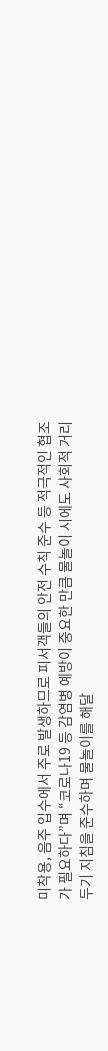미착용, 음주 입수에서 주로 발생하므로 피서객들의 안전 수칙 준수 등 적극적인 협조가 필요하다”며 “코로나19 등 감염병 예방이 중요한 만큼 물놀이 시에도 사회적 거리두기 지침을 준수하며 물놀이를 해달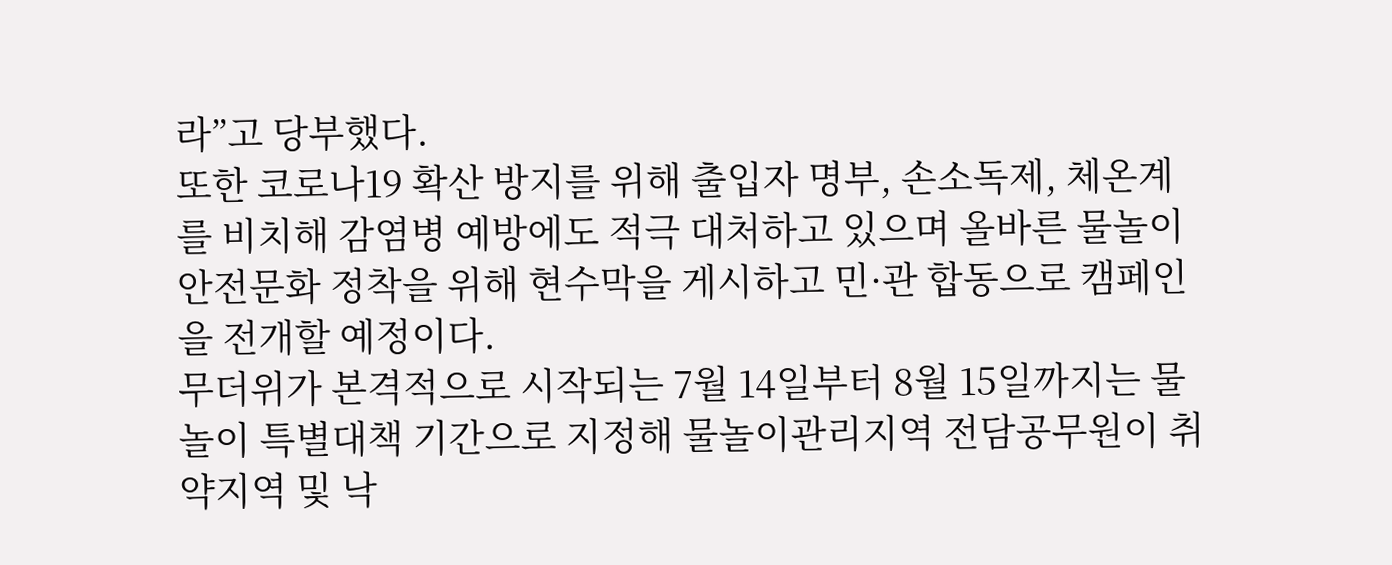라”고 당부했다.
또한 코로나19 확산 방지를 위해 출입자 명부, 손소독제, 체온계를 비치해 감염병 예방에도 적극 대처하고 있으며 올바른 물놀이 안전문화 정착을 위해 현수막을 게시하고 민·관 합동으로 캠페인을 전개할 예정이다.
무더위가 본격적으로 시작되는 7월 14일부터 8월 15일까지는 물놀이 특별대책 기간으로 지정해 물놀이관리지역 전담공무원이 취약지역 및 낙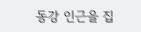동강 인근을 집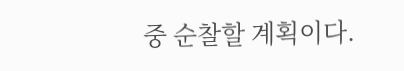중 순찰할 계획이다.